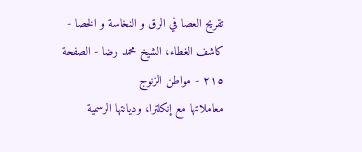تقريح العصا في الرق و النخاسة و الخصا - كاشف الغطاء، الشيخ محمد رضا - الصفحة ٢١٥ - مواطن الزنوج
معاملاتها مع إنكلترا، وديانتها الرسمية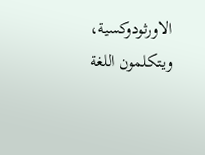الاورثودوكسية، ويتكلمون اللغة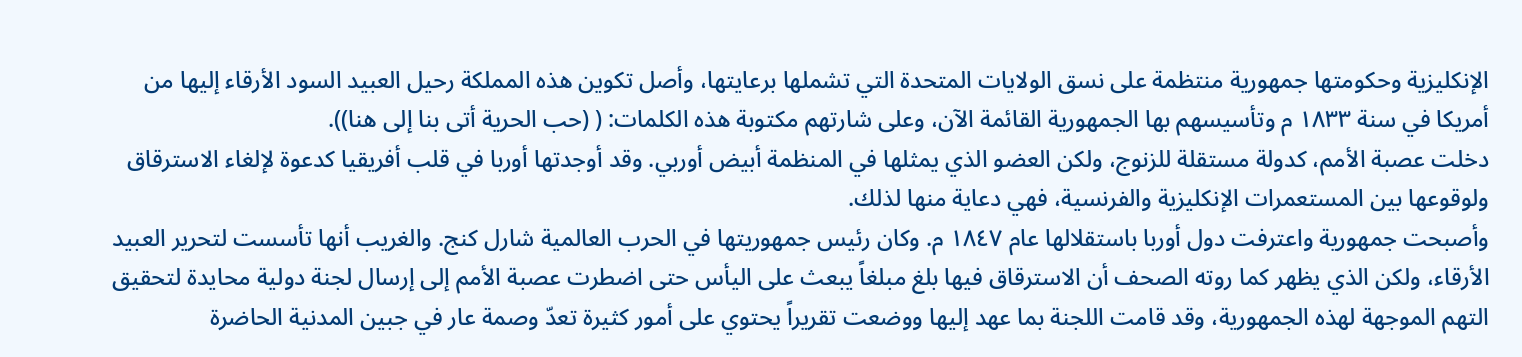الإنكليزية وحكومتها جمهورية منتظمة على نسق الولايات المتحدة التي تشملها برعايتها، وأصل تكوين هذه المملكة رحيل العبيد السود الأرقاء إليها من أمريكا في سنة ١٨٣٣ م وتأسيسهم بها الجمهورية القائمة الآن، وعلى شارتهم مكتوبة هذه الكلمات: ( (حب الحرية أتى بنا إلى هنا)).
دخلت عصبة الأمم، كدولة مستقلة للزنوج، ولكن العضو الذي يمثلها في المنظمة أبيض أوربي. وقد أوجدتها أوربا في قلب أفريقيا كدعوة لإلغاء الاسترقاق ولوقوعها بين المستعمرات الإنكليزية والفرنسية، فهي دعاية منها لذلك.
وأصبحت جمهورية واعترفت دول أوربا باستقلالها عام ١٨٤٧ م. وكان رئيس جمهوريتها في الحرب العالمية شارل كنج. والغريب أنها تأسست لتحرير العبيد الأرقاء، ولكن الذي يظهر كما روته الصحف أن الاسترقاق فيها بلغ مبلغاً يبعث على اليأس حتى اضطرت عصبة الأمم إلى إرسال لجنة دولية محايدة لتحقيق التهم الموجهة لهذه الجمهورية، وقد قامت اللجنة بما عهد إليها ووضعت تقريراً يحتوي على أمور كثيرة تعدّ وصمة عار في جبين المدنية الحاضرة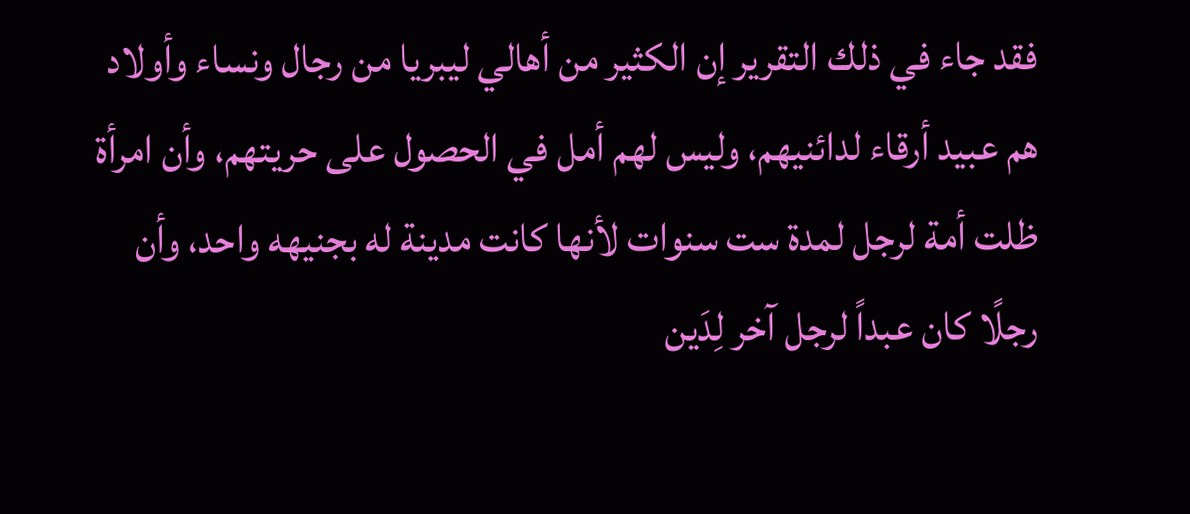فقد جاء في ذلك التقرير إن الكثير من أهالي ليبريا من رجال ونساء وأولاد هم عبيد أرقاء لدائنيهم، وليس لهم أمل في الحصول على حريتهم، وأن امرأة ظلت أمة لرجل لمدة ست سنوات لأنها كانت مدينة له بجنيهه واحد، وأن رجلًا كان عبداً لرجل آخر لِدَين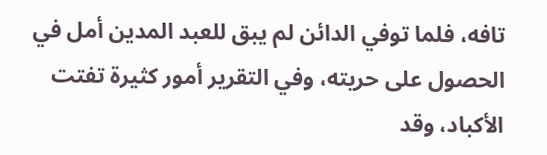تافه، فلما توفي الدائن لم يبق للعبد المدين أمل في الحصول على حريته، وفي التقرير أمور كثيرة تفتت الأكباد، وقد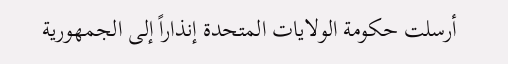أرسلت حكومة الولايات المتحدة إنذاراً إلى الجمهورية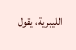الليبرية، يقول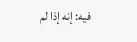فيه: إنه إذا لم